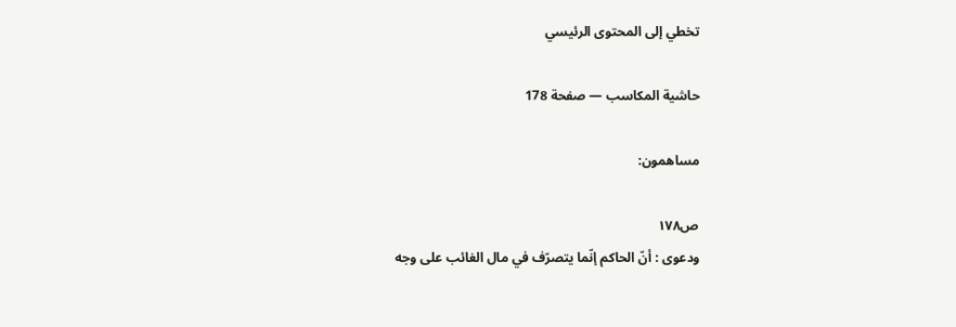تخطي إلى المحتوى الرئيسي

حاشية المكاسب — صفحة 178

مساهمون:

ص١٧٨
ودعوى : أنّ الحاكم إنّما يتصرّف في مال الغائب على وجه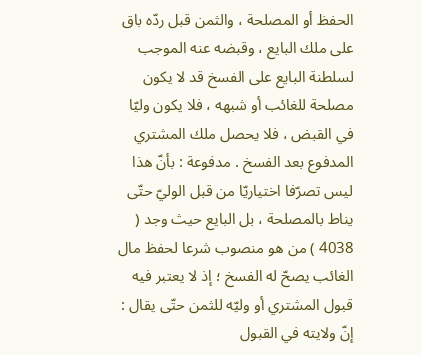الحفظ أو المصلحة ، والثمن قبل ردّه باق على ملك البايع ، وقبضه عنه الموجب لسلطنة البايع على الفسخ قد لا يكون مصلحة للغائب أو شبهه ، فلا يكون وليّا في القبض ، فلا يحصل ملك المشتري المدفوع بعد الفسخ . مدفوعة : بأنّ هذا ليس تصرّفا اختياريّا من قبل الوليّ حتّى يناط بالمصلحة ، بل البايع حيث وجد ( 4038 ) من هو منصوب شرعا لحفظ مال الغائب يصحّ له الفسخ ؛ إذ لا يعتبر فيه قبول المشتري أو وليّه للثمن حتّى يقال : إنّ ولايته في القبول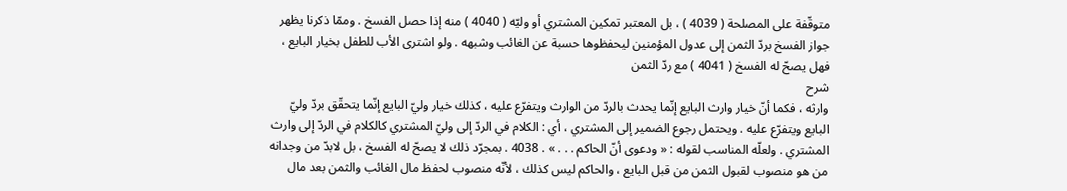متوقّفة على المصلحة ( 4039 ) ، بل المعتبر تمكين المشتري أو وليّه ( 4040 ) منه إذا حصل الفسخ . وممّا ذكرنا يظهر جواز الفسخ بردّ الثمن إلى عدول المؤمنين ليحفظوها حسبة عن الغائب وشبهه . ولو اشترى الأب للطفل بخيار البايع ، فهل يصحّ له الفسخ ( 4041 ) مع ردّ الثمن
شرح
وارثه ، فكما أنّ خيار وارث البايع إنّما يحدث بالردّ من الوارث ويتفرّع عليه ، كذلك خيار وليّ البايع إنّما يتحقّق بردّ وليّ البايع ويتفرّع عليه . ويحتمل رجوع الضمير إلى المشتري ، أي : الكلام في الردّ إلى وليّ المشتري كالكلام في الردّ إلى وارث المشتري . ولعلّه المناسب لقوله : « ودعوى أنّ الحاكم . . . » . 4038 . بمجرّد ذلك لا يصحّ له الفسخ ، بل لابدّ من وجدانه من هو منصوب لقبول الثمن من قبل البايع ، والحاكم ليس كذلك ، لأنّه منصوب لحفظ مال الغائب والثمن بعد مال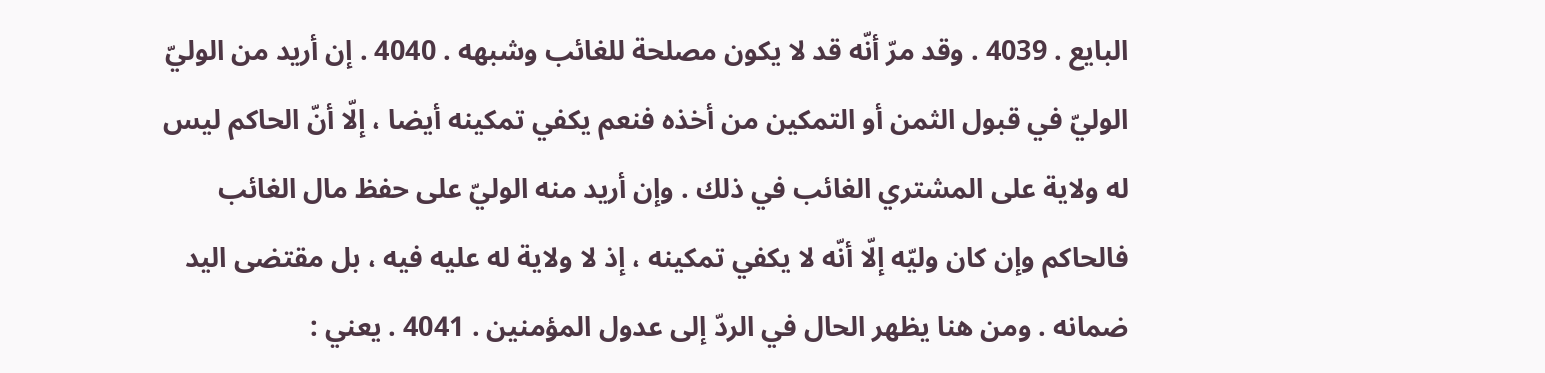البايع . 4039 . وقد مرّ أنّه قد لا يكون مصلحة للغائب وشبهه . 4040 . إن أريد من الوليّ الوليّ في قبول الثمن أو التمكين من أخذه فنعم يكفي تمكينه أيضا ، إلّا أنّ الحاكم ليس له ولاية على المشتري الغائب في ذلك . وإن أريد منه الوليّ على حفظ مال الغائب فالحاكم وإن كان وليّه إلّا أنّه لا يكفي تمكينه ، إذ لا ولاية له عليه فيه ، بل مقتضى اليد ضمانه . ومن هنا يظهر الحال في الردّ إلى عدول المؤمنين . 4041 . يعني :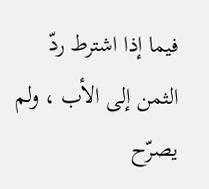فيما إذا اشترط ردّ الثمن إلى الأب ، ولم يصرّح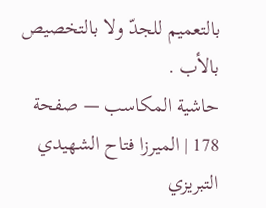بالتعميم للجدّ ولا بالتخصيص بالأب .
حاشية المكاسب — صفحة 178 | الميرزا فتاح الشهيدي التبريزي